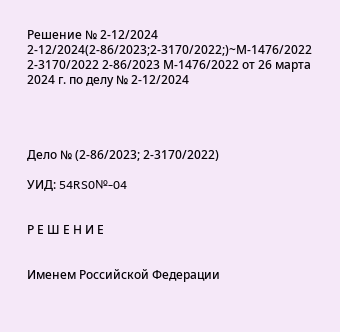Решение № 2-12/2024 2-12/2024(2-86/2023;2-3170/2022;)~М-1476/2022 2-3170/2022 2-86/2023 М-1476/2022 от 26 марта 2024 г. по делу № 2-12/2024




Дело № (2-86/2023; 2-3170/2022)

УИД: 54RS0№-04


Р Е Ш Е Н И Е


Именем Российской Федерации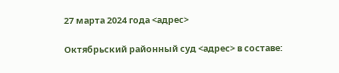27 марта 2024 года <адрес>

Октябрьский районный суд <адрес> в составе: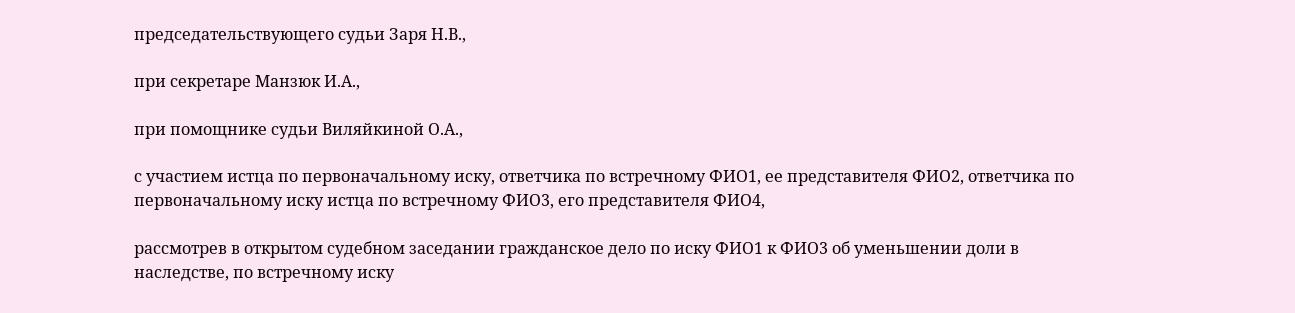председательствующего судьи Заря Н.В.,

при секретаре Манзюк И.А.,

при помощнике судьи Виляйкиной О.А.,

с участием истца по первоначальному иску, ответчика по встречному ФИО1, ее представителя ФИО2, ответчика по первоначальному иску истца по встречному ФИО3, его представителя ФИО4,

рассмотрев в открытом судебном заседании гражданское дело по иску ФИО1 к ФИО3 об уменьшении доли в наследстве, по встречному иску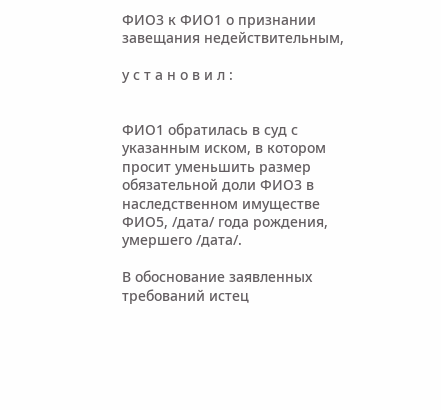ФИО3 к ФИО1 о признании завещания недействительным,

у с т а н о в и л :


ФИО1 обратилась в суд с указанным иском, в котором просит уменьшить размер обязательной доли ФИО3 в наследственном имуществе ФИО5, /дата/ года рождения, умершего /дата/.

В обоснование заявленных требований истец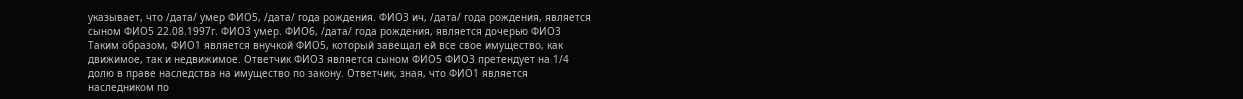указывает, что /дата/ умер ФИО5, /дата/ года рождения. ФИО3 ич, /дата/ года рождения, является сыном ФИО5 22.08.1997г. ФИО3 умер. ФИО6, /дата/ года рождения, является дочерью ФИО3 Таким образом, ФИО1 является внучкой ФИО5, который завещал ей все свое имущество, как движимое, так и недвижимое. Ответчик ФИО3 является сыном ФИО5 ФИО3 претендует на 1/4 долю в праве наследства на имущество по закону. Ответчик, зная, что ФИО1 является наследником по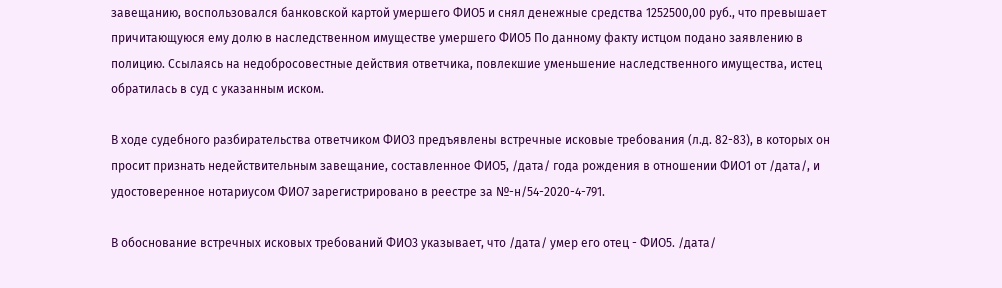завещанию, воспользовался банковской картой умершего ФИО5 и снял денежные средства 1252500,00 руб., что превышает причитающуюся ему долю в наследственном имуществе умершего ФИО5 По данному факту истцом подано заявлению в полицию. Ссылаясь на недобросовестные действия ответчика, повлекшие уменьшение наследственного имущества, истец обратилась в суд с указанным иском.

В ходе судебного разбирательства ответчиком ФИО3 предъявлены встречные исковые требования (л.д. 82-83), в которых он просит признать недействительным завещание, составленное ФИО5, /дата/ года рождения в отношении ФИО1 от /дата/, и удостоверенное нотариусом ФИО7 зарегистрировано в реестре за №-н/54-2020-4-791.

В обоснование встречных исковых требований ФИО3 указывает, что /дата/ умер его отец - ФИО5. /дата/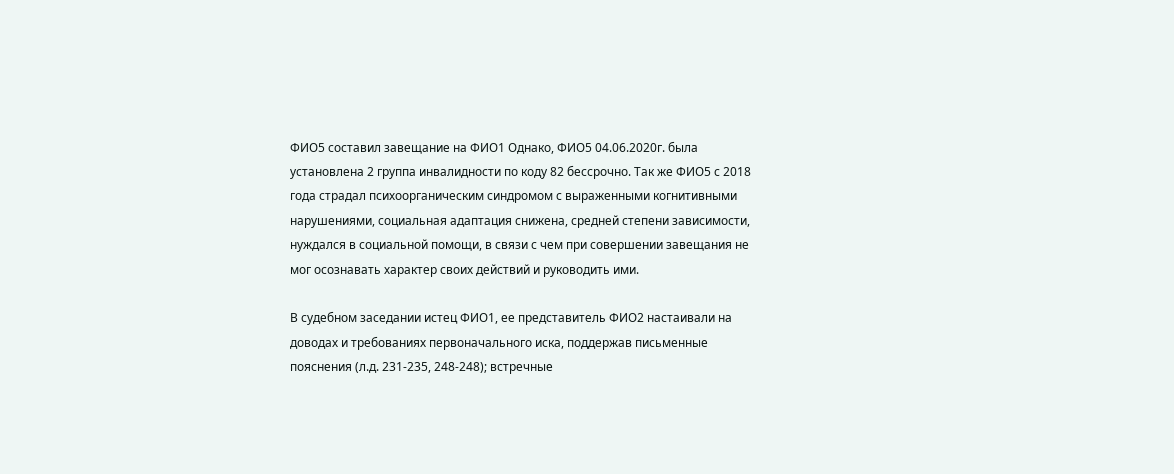ФИО5 составил завещание на ФИО1 Однако, ФИО5 04.06.2020г. была установлена 2 группа инвалидности по коду 82 бессрочно. Так же ФИО5 с 2018 года страдал психоорганическим синдромом с выраженными когнитивными нарушениями, социальная адаптация снижена, средней степени зависимости, нуждался в социальной помощи, в связи с чем при совершении завещания не мог осознавать характер своих действий и руководить ими.

В судебном заседании истец ФИО1, ее представитель ФИО2 настаивали на доводах и требованиях первоначального иска, поддержав письменные пояснения (л.д. 231-235, 248-248); встречные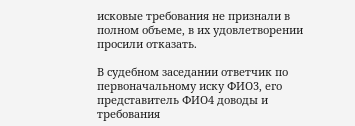исковые требования не признали в полном объеме, в их удовлетворении просили отказать.

В судебном заседании ответчик по первоначальному иску ФИО3, его представитель ФИО4 доводы и требования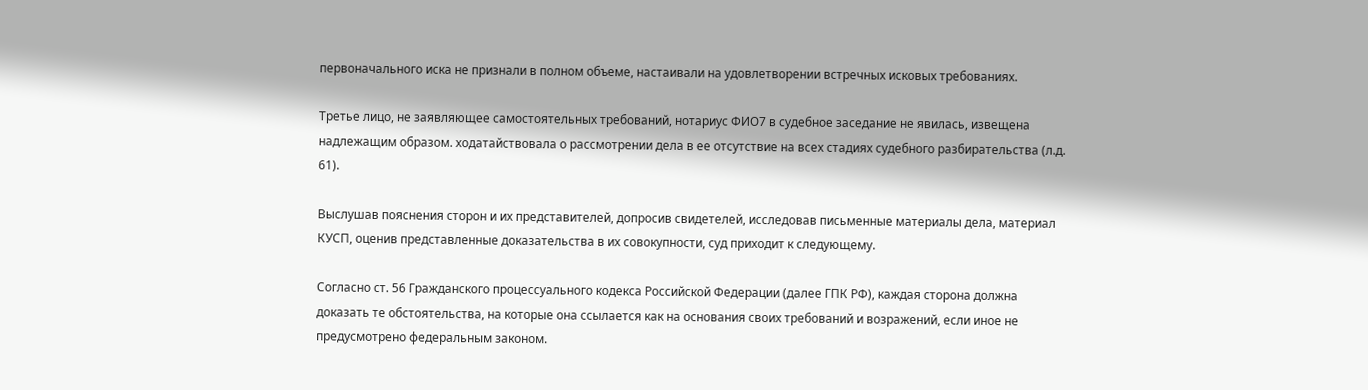первоначального иска не признали в полном объеме, настаивали на удовлетворении встречных исковых требованиях.

Третье лицо, не заявляющее самостоятельных требований, нотариус ФИО7 в судебное заседание не явилась, извещена надлежащим образом. ходатайствовала о рассмотрении дела в ее отсутствие на всех стадиях судебного разбирательства (л.д. 61).

Выслушав пояснения сторон и их представителей, допросив свидетелей, исследовав письменные материалы дела, материал КУСП, оценив представленные доказательства в их совокупности, суд приходит к следующему.

Согласно ст. 56 Гражданского процессуального кодекса Российской Федерации (далее ГПК РФ), каждая сторона должна доказать те обстоятельства, на которые она ссылается как на основания своих требований и возражений, если иное не предусмотрено федеральным законом.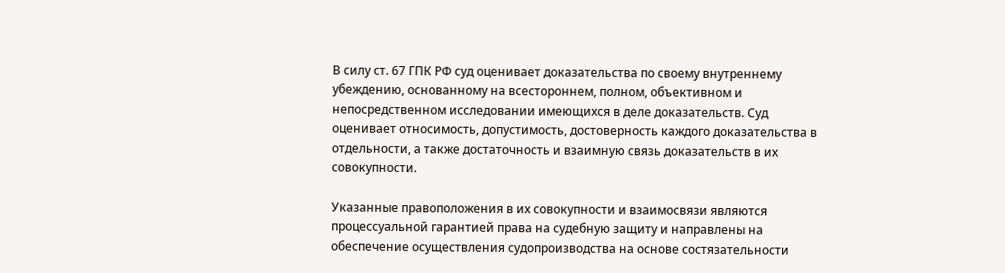В силу ст. 67 ГПК РФ суд оценивает доказательства по своему внутреннему убеждению, основанному на всестороннем, полном, объективном и непосредственном исследовании имеющихся в деле доказательств. Суд оценивает относимость, допустимость, достоверность каждого доказательства в отдельности, а также достаточность и взаимную связь доказательств в их совокупности.

Указанные правоположения в их совокупности и взаимосвязи являются процессуальной гарантией права на судебную защиту и направлены на обеспечение осуществления судопроизводства на основе состязательности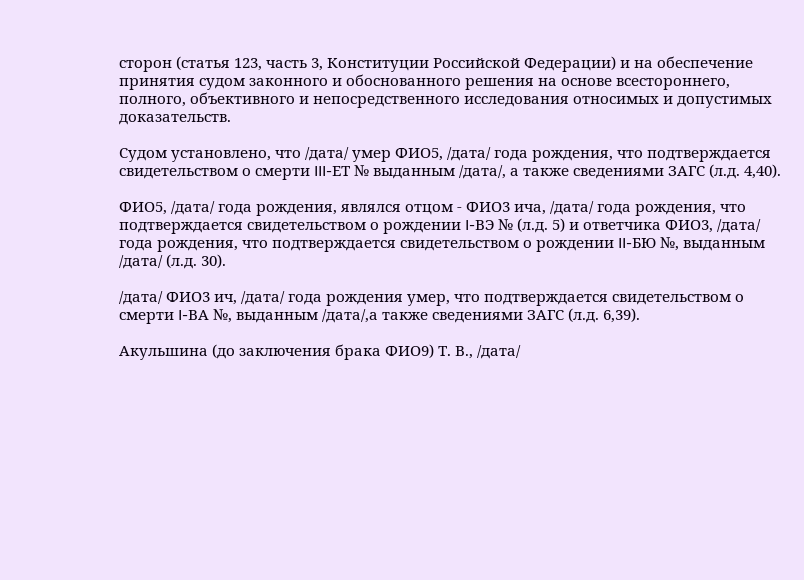сторон (статья 123, часть 3, Конституции Российской Федерации) и на обеспечение принятия судом законного и обоснованного решения на основе всестороннего, полного, объективного и непосредственного исследования относимых и допустимых доказательств.

Судом установлено, что /дата/ умер ФИО5, /дата/ года рождения, что подтверждается свидетельством о смерти III-ЕТ № выданным /дата/, а также сведениями ЗАГС (л.д. 4,40).

ФИО5, /дата/ года рождения, являлся отцом - ФИО3 ича, /дата/ года рождения, что подтверждается свидетельством о рождении I-ВЭ № (л.д. 5) и ответчика ФИО3, /дата/ года рождения, что подтверждается свидетельством о рождении II-БЮ №, выданным /дата/ (л.д. 30).

/дата/ ФИО3 ич, /дата/ года рождения умер, что подтверждается свидетельством о смерти I-ВА №, выданным /дата/,а также сведениями ЗАГС (л.д. 6,39).

Акульшина (до заключения брака ФИО9) Т. В., /дата/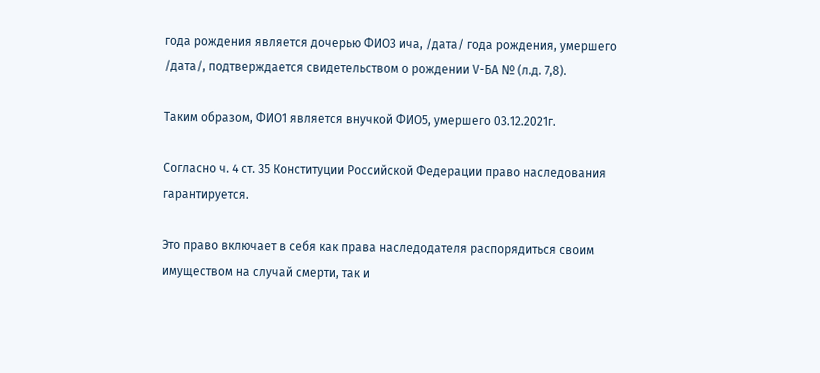года рождения является дочерью ФИО3 ича, /дата/ года рождения, умершего /дата/, подтверждается свидетельством о рождении V-БА № (л.д. 7,8).

Таким образом, ФИО1 является внучкой ФИО5, умершего 03.12.2021г.

Согласно ч. 4 ст. 35 Конституции Российской Федерации право наследования гарантируется.

Это право включает в себя как права наследодателя распорядиться своим имуществом на случай смерти, так и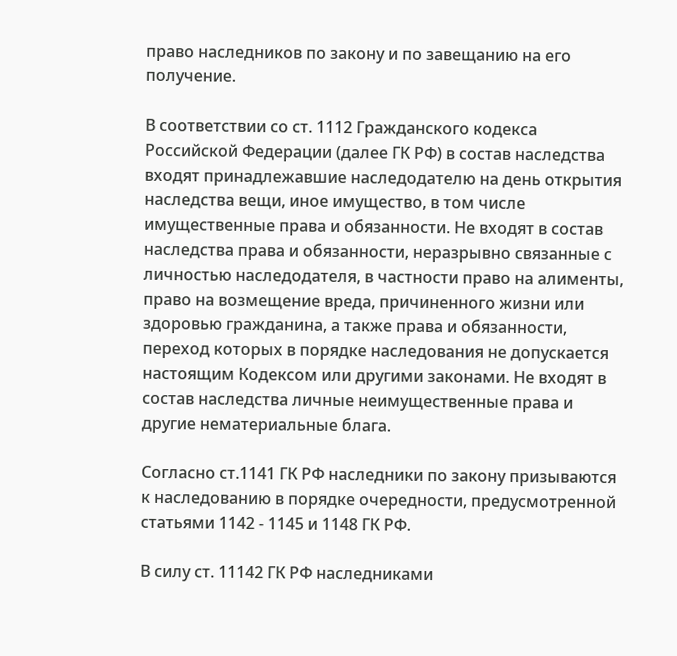право наследников по закону и по завещанию на его получение.

В соответствии со ст. 1112 Гражданского кодекса Российской Федерации (далее ГК РФ) в состав наследства входят принадлежавшие наследодателю на день открытия наследства вещи, иное имущество, в том числе имущественные права и обязанности. Не входят в состав наследства права и обязанности, неразрывно связанные с личностью наследодателя, в частности право на алименты, право на возмещение вреда, причиненного жизни или здоровью гражданина, а также права и обязанности, переход которых в порядке наследования не допускается настоящим Кодексом или другими законами. Не входят в состав наследства личные неимущественные права и другие нематериальные блага.

Согласно ст.1141 ГК РФ наследники по закону призываются к наследованию в порядке очередности, предусмотренной статьями 1142 - 1145 и 1148 ГК РФ.

В силу ст. 11142 ГК РФ наследниками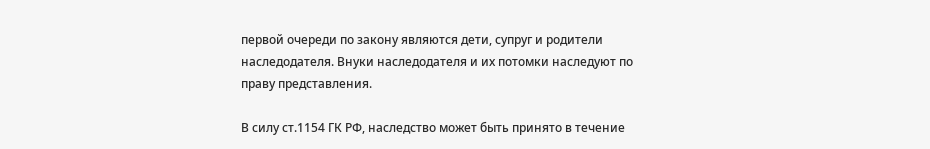первой очереди по закону являются дети, супруг и родители наследодателя. Внуки наследодателя и их потомки наследуют по праву представления.

В силу ст.1154 ГК РФ, наследство может быть принято в течение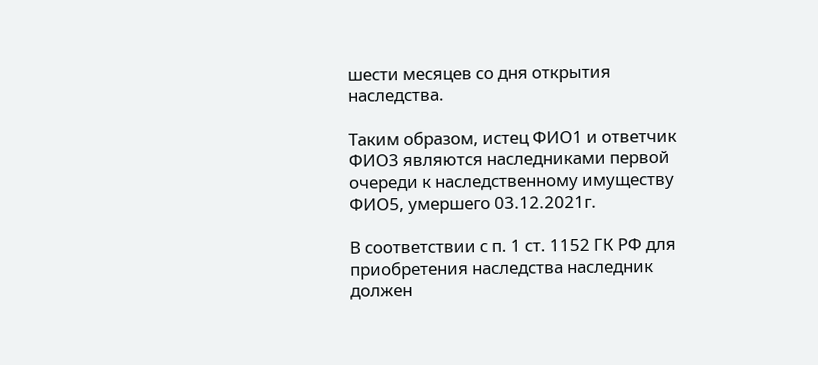шести месяцев со дня открытия наследства.

Таким образом, истец ФИО1 и ответчик ФИО3 являются наследниками первой очереди к наследственному имуществу ФИО5, умершего 03.12.2021г.

В соответствии с п. 1 ст. 1152 ГК РФ для приобретения наследства наследник должен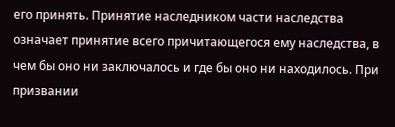его принять. Принятие наследником части наследства означает принятие всего причитающегося ему наследства, в чем бы оно ни заключалось и где бы оно ни находилось. При призвании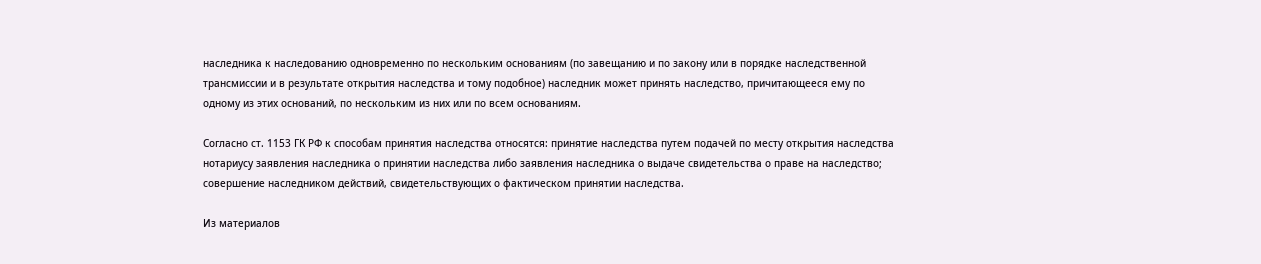наследника к наследованию одновременно по нескольким основаниям (по завещанию и по закону или в порядке наследственной трансмиссии и в результате открытия наследства и тому подобное) наследник может принять наследство, причитающееся ему по одному из этих оснований, по нескольким из них или по всем основаниям.

Согласно ст. 1153 ГК РФ к способам принятия наследства относятся: принятие наследства путем подачей по месту открытия наследства нотариусу заявления наследника о принятии наследства либо заявления наследника о выдаче свидетельства о праве на наследство; совершение наследником действий, свидетельствующих о фактическом принятии наследства.

Из материалов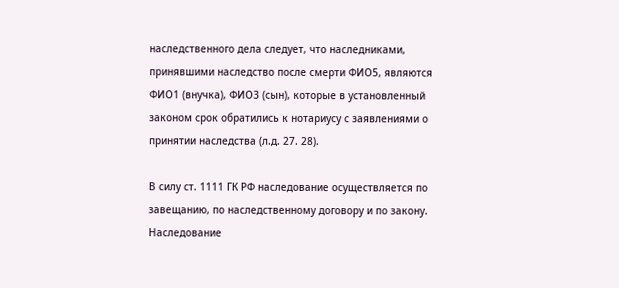наследственного дела следует, что наследниками, принявшими наследство после смерти ФИО5, являются ФИО1 (внучка), ФИО3 (сын), которые в установленный законом срок обратились к нотариусу с заявлениями о принятии наследства (л.д. 27. 28).

В силу ст. 1111 ГК РФ наследование осуществляется по завещанию, по наследственному договору и по закону. Наследование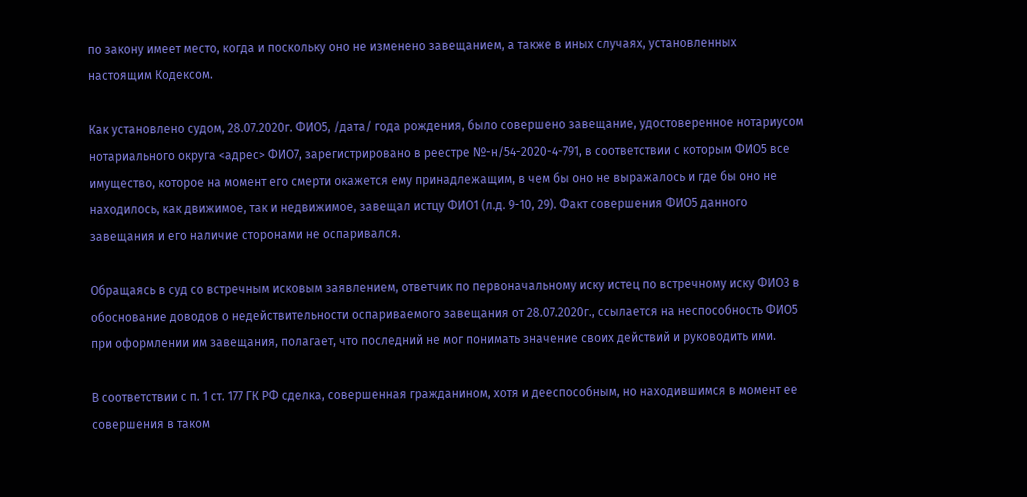по закону имеет место, когда и поскольку оно не изменено завещанием, а также в иных случаях, установленных настоящим Кодексом.

Как установлено судом, 28.07.2020г. ФИО5, /дата/ года рождения, было совершено завещание, удостоверенное нотариусом нотариального округа <адрес> ФИО7, зарегистрировано в реестре №-н/54-2020-4-791, в соответствии с которым ФИО5 все имущество, которое на момент его смерти окажется ему принадлежащим, в чем бы оно не выражалось и где бы оно не находилось, как движимое, так и недвижимое, завещал истцу ФИО1 (л.д. 9-10, 29). Факт совершения ФИО5 данного завещания и его наличие сторонами не оспаривался.

Обращаясь в суд со встречным исковым заявлением, ответчик по первоначальному иску истец по встречному иску ФИО3 в обоснование доводов о недействительности оспариваемого завещания от 28.07.2020г., ссылается на неспособность ФИО5 при оформлении им завещания, полагает, что последний не мог понимать значение своих действий и руководить ими.

В соответствии с п. 1 ст. 177 ГК РФ сделка, совершенная гражданином, хотя и дееспособным, но находившимся в момент ее совершения в таком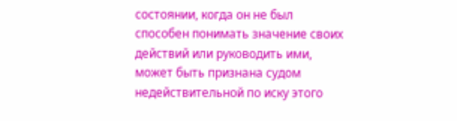состоянии, когда он не был способен понимать значение своих действий или руководить ими, может быть признана судом недействительной по иску этого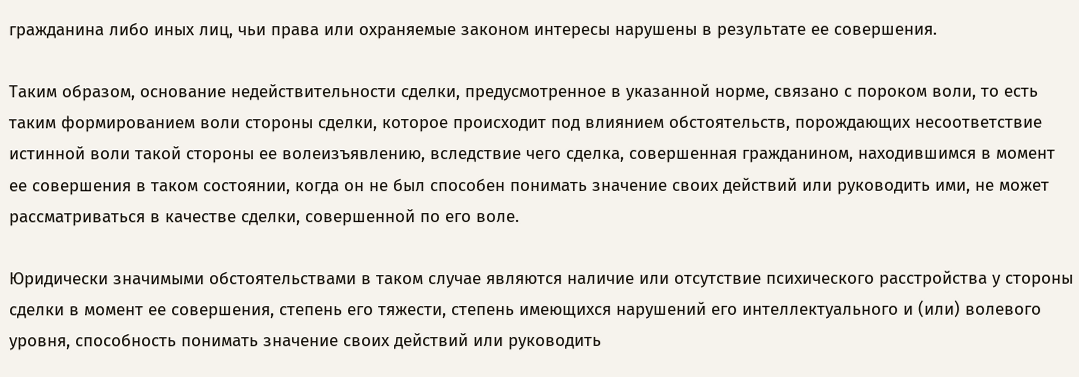гражданина либо иных лиц, чьи права или охраняемые законом интересы нарушены в результате ее совершения.

Таким образом, основание недействительности сделки, предусмотренное в указанной норме, связано с пороком воли, то есть таким формированием воли стороны сделки, которое происходит под влиянием обстоятельств, порождающих несоответствие истинной воли такой стороны ее волеизъявлению, вследствие чего сделка, совершенная гражданином, находившимся в момент ее совершения в таком состоянии, когда он не был способен понимать значение своих действий или руководить ими, не может рассматриваться в качестве сделки, совершенной по его воле.

Юридически значимыми обстоятельствами в таком случае являются наличие или отсутствие психического расстройства у стороны сделки в момент ее совершения, степень его тяжести, степень имеющихся нарушений его интеллектуального и (или) волевого уровня, способность понимать значение своих действий или руководить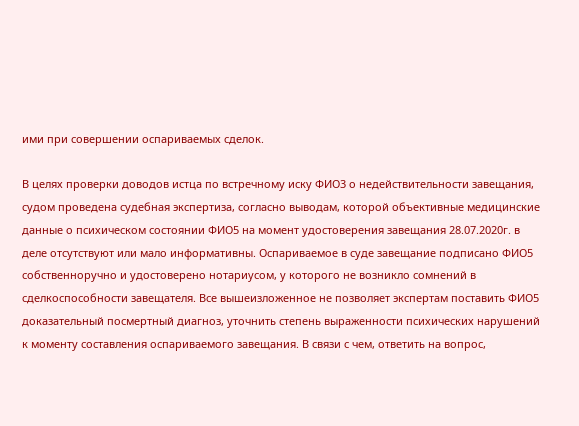ими при совершении оспариваемых сделок.

В целях проверки доводов истца по встречному иску ФИО3 о недействительности завещания, судом проведена судебная экспертиза, согласно выводам, которой объективные медицинские данные о психическом состоянии ФИО5 на момент удостоверения завещания 28.07.2020г. в деле отсутствуют или мало информативны. Оспариваемое в суде завещание подписано ФИО5 собственноручно и удостоверено нотариусом, у которого не возникло сомнений в сделкоспособности завещателя. Все вышеизложенное не позволяет экспертам поставить ФИО5 доказательный посмертный диагноз, уточнить степень выраженности психических нарушений к моменту составления оспариваемого завещания. В связи с чем, ответить на вопрос,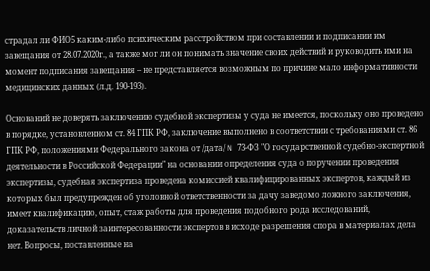страдал ли ФИО5 каким-либо психическим расстройством при составлении и подписании им завещания от 28.07.2020г., а также мог ли он понимать значение своих действий и руководить ими на момент подписания завещания – не представляется возможным по причине мало информативности медицинских данных (л.д. 190-193).

Оснований не доверять заключению судебной экспертизы у суда не имеется, поскольку оно проведено в порядке, установленном ст. 84 ГПК РФ, заключение выполнено в соответствии с требованиями ст. 86 ГПК РФ, положениями Федерального закона от /дата/ N 73-ФЗ "О государственной судебно-экспертной деятельности в Российской Федерации" на основании определения суда о поручении проведения экспертизы, судебная экспертиза проведена комиссией квалифицированных экспертов, каждый из которых был предупрежден об уголовной ответственности за дачу заведомо ложного заключения, имеет квалификацию, опыт, стаж работы для проведения подобного рода исследований, доказательств личной заинтересованности экспертов в исходе разрешения спора в материалах дела нет. Вопросы, поставленные на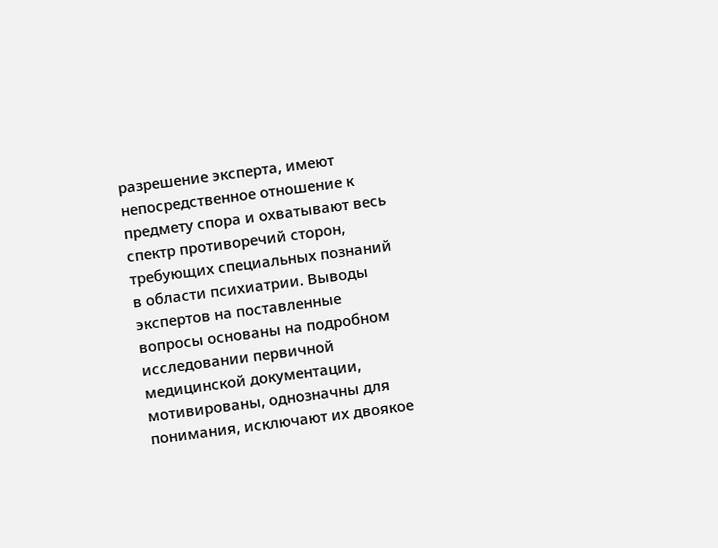разрешение эксперта, имеют непосредственное отношение к предмету спора и охватывают весь спектр противоречий сторон, требующих специальных познаний в области психиатрии. Выводы экспертов на поставленные вопросы основаны на подробном исследовании первичной медицинской документации, мотивированы, однозначны для понимания, исключают их двоякое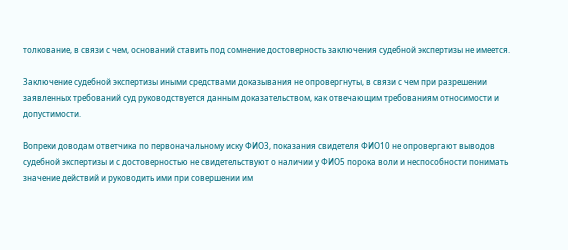толкование, в связи с чем, оснований ставить под сомнение достоверность заключения судебной экспертизы не имеется.

Заключение судебной экспертизы иными средствами доказывания не опровергнуты, в связи с чем при разрешении заявленных требований суд руководствуется данным доказательством, как отвечающим требованиям относимости и допустимости.

Вопреки доводам ответчика по первоначальному иску ФИО3, показания свидетеля ФИО10 не опровергают выводов судебной экспертизы и с достоверностью не свидетельствуют о наличии у ФИО5 порока воли и неспособности понимать значение действий и руководить ими при совершении им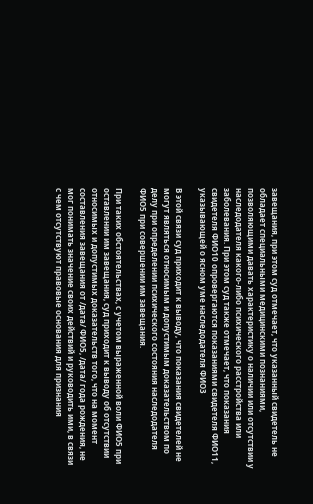завещания, при этом суд отмечает, что указанный свидетель не обладает специальными медицинскими познаниями, позволяющими давать характеристику о наличии или отсутствии у наследодателя какого-либо психического расстройства или заболевания. При этом суд также отмечает, что показания свидетеля ФИО10 опровергаются показаниями свидетеля ФИО11, указывающей о ясном уме наследодателя ФИО3

В этой связи суд приходит к выводу, что показания свидетелей не могут являться относимым и допустимым доказательством по делу при определении психического состояния наследодателя ФИО5 при совершении им завещания.

При таких обстоятельствах, с учетом выраженной воли ФИО5 при оставлении им завещания, суд приходит к выводу об отсутствии относимых и допустимых доказательств того, что на момент составления завещания от /дата/ ФИО5, /дата/ года рождения, не мог понимать значение своих действий и руководить ими, в связи с чем отсутствуют правовые основания для признания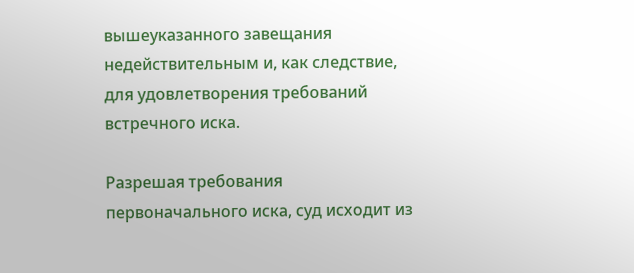вышеуказанного завещания недействительным и, как следствие, для удовлетворения требований встречного иска.

Разрешая требования первоначального иска, суд исходит из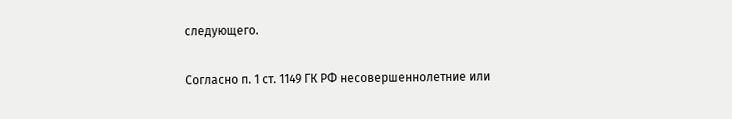следующего.

Согласно п. 1 ст. 1149 ГК РФ несовершеннолетние или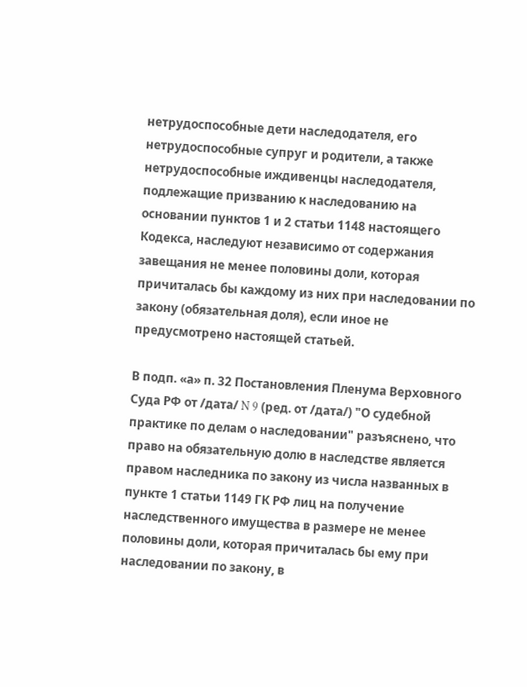нетрудоспособные дети наследодателя, его нетрудоспособные супруг и родители, а также нетрудоспособные иждивенцы наследодателя, подлежащие призванию к наследованию на основании пунктов 1 и 2 статьи 1148 настоящего Кодекса, наследуют независимо от содержания завещания не менее половины доли, которая причиталась бы каждому из них при наследовании по закону (обязательная доля), если иное не предусмотрено настоящей статьей.

В подп. «а» п. 32 Постановления Пленума Верховного Суда РФ от /дата/ N 9 (ред. от /дата/) "О судебной практике по делам о наследовании" разъяснено, что право на обязательную долю в наследстве является правом наследника по закону из числа названных в пункте 1 статьи 1149 ГК РФ лиц на получение наследственного имущества в размере не менее половины доли, которая причиталась бы ему при наследовании по закону, в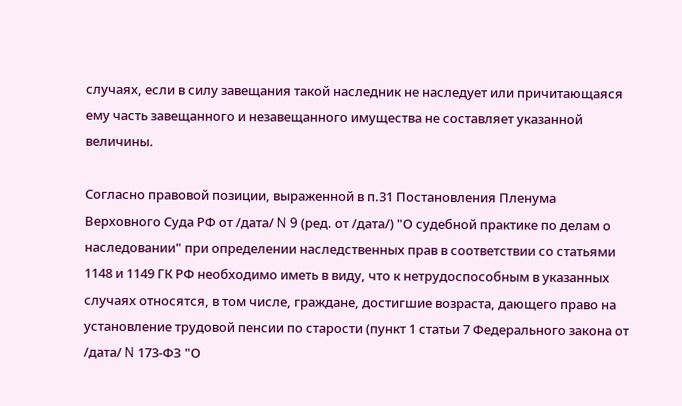случаях, если в силу завещания такой наследник не наследует или причитающаяся ему часть завещанного и незавещанного имущества не составляет указанной величины.

Согласно правовой позиции, выраженной в п.31 Постановления Пленума Верховного Суда РФ от /дата/ N 9 (ред. от /дата/) "О судебной практике по делам о наследовании" при определении наследственных прав в соответствии со статьями 1148 и 1149 ГК РФ необходимо иметь в виду, что к нетрудоспособным в указанных случаях относятся, в том числе, граждане, достигшие возраста, дающего право на установление трудовой пенсии по старости (пункт 1 статьи 7 Федерального закона от /дата/ N 173-ФЗ "О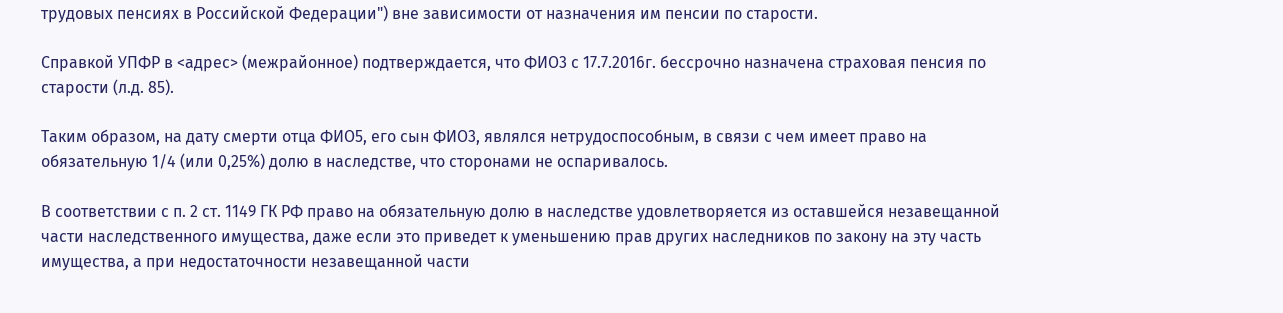трудовых пенсиях в Российской Федерации") вне зависимости от назначения им пенсии по старости.

Справкой УПФР в <адрес> (межрайонное) подтверждается, что ФИО3 с 17.7.2016г. бессрочно назначена страховая пенсия по старости (л.д. 85).

Таким образом, на дату смерти отца ФИО5, его сын ФИО3, являлся нетрудоспособным, в связи с чем имеет право на обязательную 1/4 (или 0,25%) долю в наследстве, что сторонами не оспаривалось.

В соответствии с п. 2 ст. 1149 ГК РФ право на обязательную долю в наследстве удовлетворяется из оставшейся незавещанной части наследственного имущества, даже если это приведет к уменьшению прав других наследников по закону на эту часть имущества, а при недостаточности незавещанной части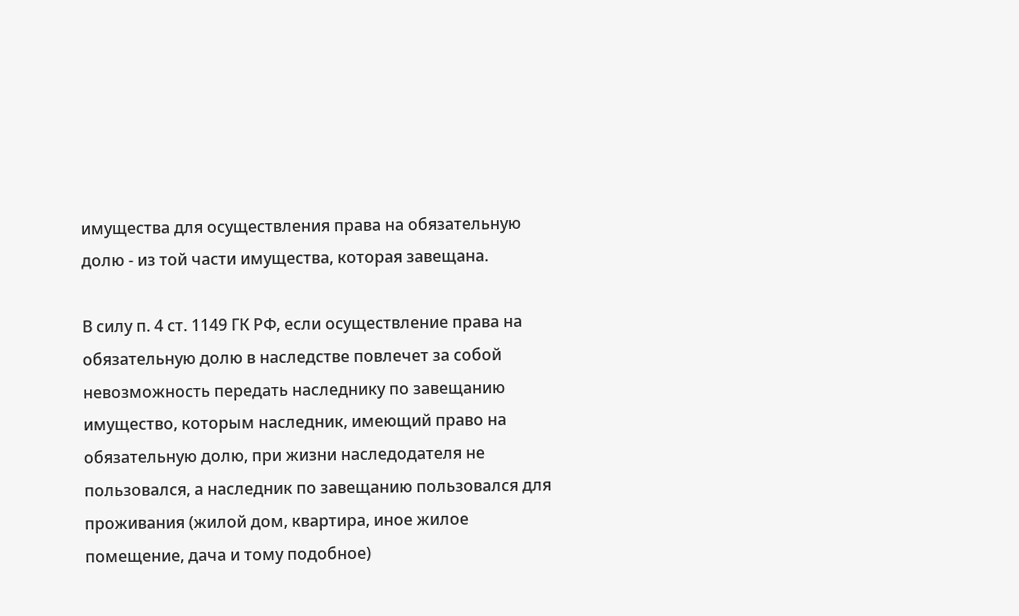имущества для осуществления права на обязательную долю - из той части имущества, которая завещана.

В силу п. 4 ст. 1149 ГК РФ, если осуществление права на обязательную долю в наследстве повлечет за собой невозможность передать наследнику по завещанию имущество, которым наследник, имеющий право на обязательную долю, при жизни наследодателя не пользовался, а наследник по завещанию пользовался для проживания (жилой дом, квартира, иное жилое помещение, дача и тому подобное)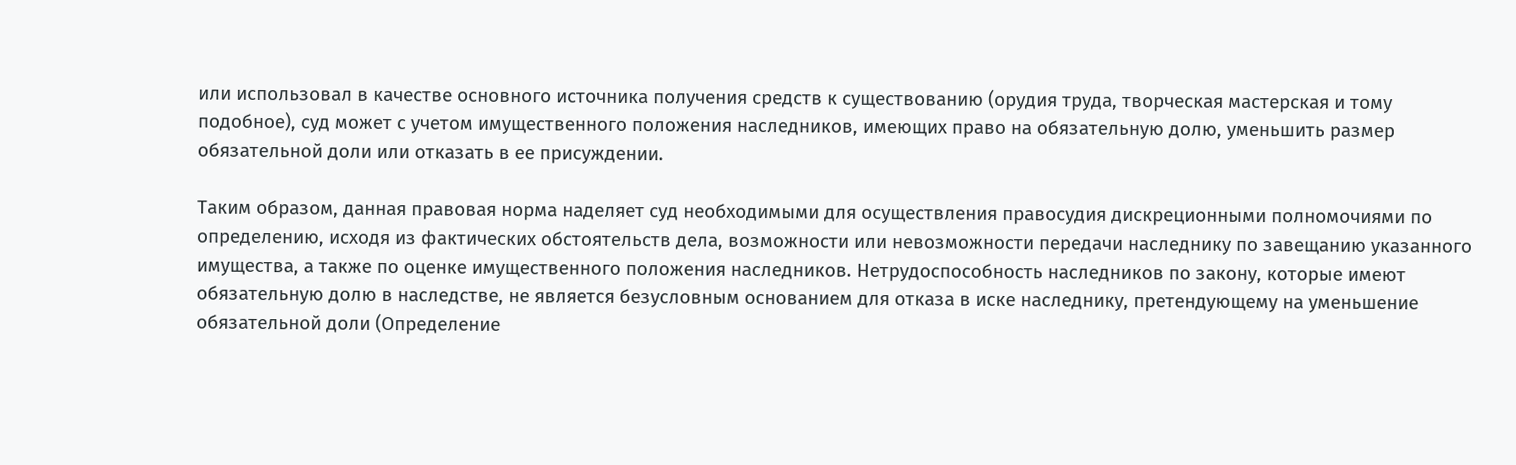или использовал в качестве основного источника получения средств к существованию (орудия труда, творческая мастерская и тому подобное), суд может с учетом имущественного положения наследников, имеющих право на обязательную долю, уменьшить размер обязательной доли или отказать в ее присуждении.

Таким образом, данная правовая норма наделяет суд необходимыми для осуществления правосудия дискреционными полномочиями по определению, исходя из фактических обстоятельств дела, возможности или невозможности передачи наследнику по завещанию указанного имущества, а также по оценке имущественного положения наследников. Нетрудоспособность наследников по закону, которые имеют обязательную долю в наследстве, не является безусловным основанием для отказа в иске наследнику, претендующему на уменьшение обязательной доли (Определение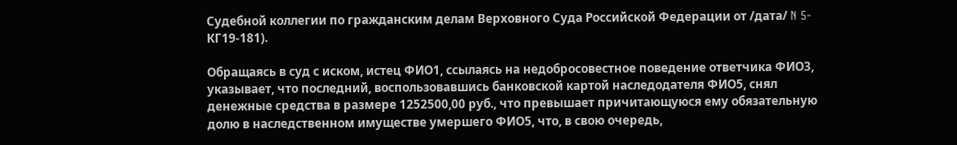Судебной коллегии по гражданским делам Верховного Суда Российской Федерации от /дата/ N 5-КГ19-181).

Обращаясь в суд с иском, истец ФИО1, ссылаясь на недобросовестное поведение ответчика ФИО3, указывает, что последний, воспользовавшись банковской картой наследодателя ФИО5, снял денежные средства в размере 1252500,00 руб., что превышает причитающуюся ему обязательную долю в наследственном имуществе умершего ФИО5, что, в свою очередь,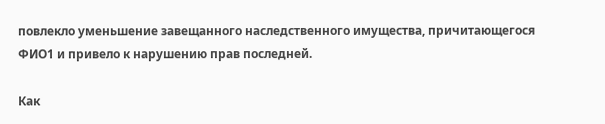повлекло уменьшение завещанного наследственного имущества, причитающегося ФИО1 и привело к нарушению прав последней.

Как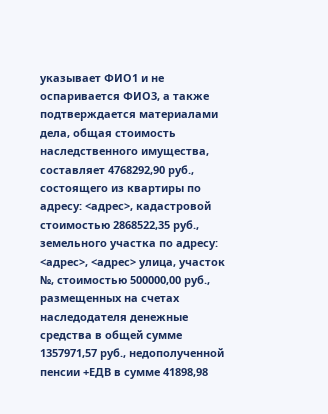указывает ФИО1 и не оспаривается ФИО3, а также подтверждается материалами дела, общая стоимость наследственного имущества, составляет 4768292,90 руб., состоящего из квартиры по адресу: <адрес>, кадастровой стоимостью 2868522,35 руб., земельного участка по адресу: <адрес>, <адрес> улица, участок №, стоимостью 500000,00 руб., размещенных на счетах наследодателя денежные средства в общей сумме 1357971,57 руб., недополученной пенсии +ЕДВ в сумме 41898,98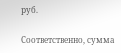руб.

Соответственно, сумма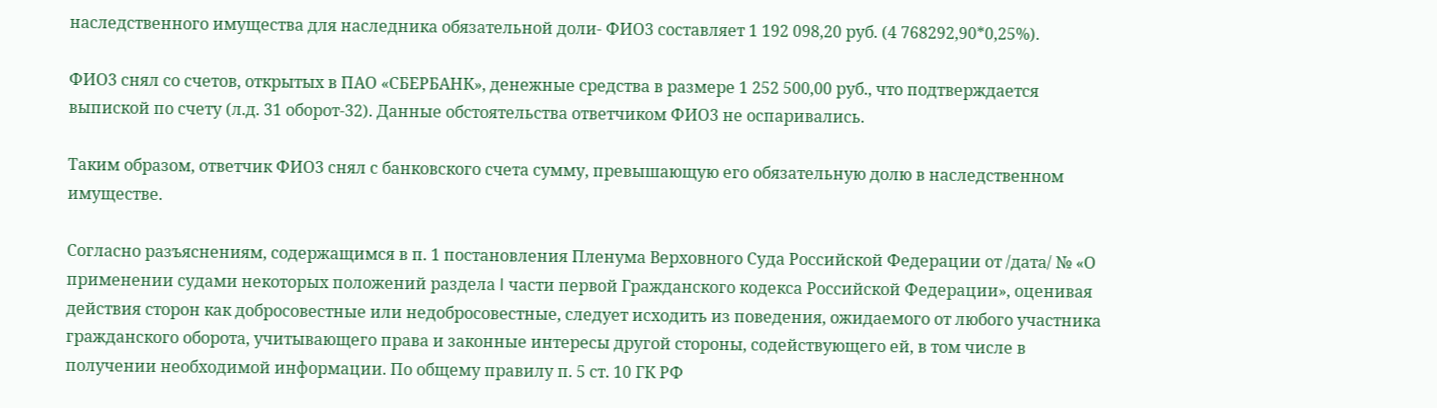наследственного имущества для наследника обязательной доли- ФИО3 составляет 1 192 098,20 руб. (4 768292,90*0,25%).

ФИО3 снял со счетов, открытых в ПАО «СБЕРБАНК», денежные средства в размере 1 252 500,00 руб., что подтверждается выпиской по счету (л.д. 31 оборот-32). Данные обстоятельства ответчиком ФИО3 не оспаривались.

Таким образом, ответчик ФИО3 снял с банковского счета сумму, превышающую его обязательную долю в наследственном имуществе.

Согласно разъяснениям, содержащимся в п. 1 постановления Пленума Верховного Суда Российской Федерации от /дата/ № «О применении судами некоторых положений раздела I части первой Гражданского кодекса Российской Федерации», оценивая действия сторон как добросовестные или недобросовестные, следует исходить из поведения, ожидаемого от любого участника гражданского оборота, учитывающего права и законные интересы другой стороны, содействующего ей, в том числе в получении необходимой информации. По общему правилу п. 5 ст. 10 ГК РФ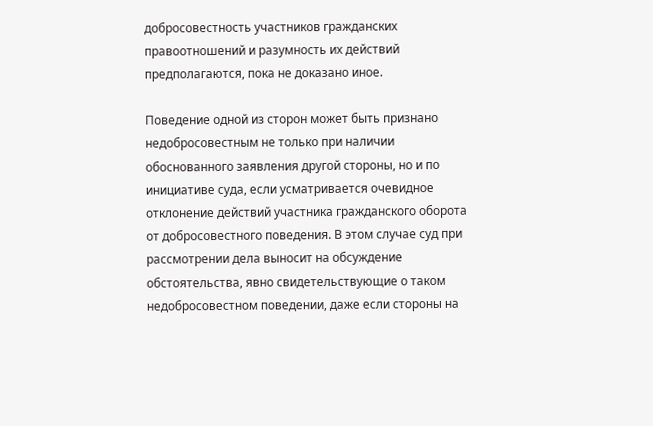добросовестность участников гражданских правоотношений и разумность их действий предполагаются, пока не доказано иное.

Поведение одной из сторон может быть признано недобросовестным не только при наличии обоснованного заявления другой стороны, но и по инициативе суда, если усматривается очевидное отклонение действий участника гражданского оборота от добросовестного поведения. В этом случае суд при рассмотрении дела выносит на обсуждение обстоятельства, явно свидетельствующие о таком недобросовестном поведении, даже если стороны на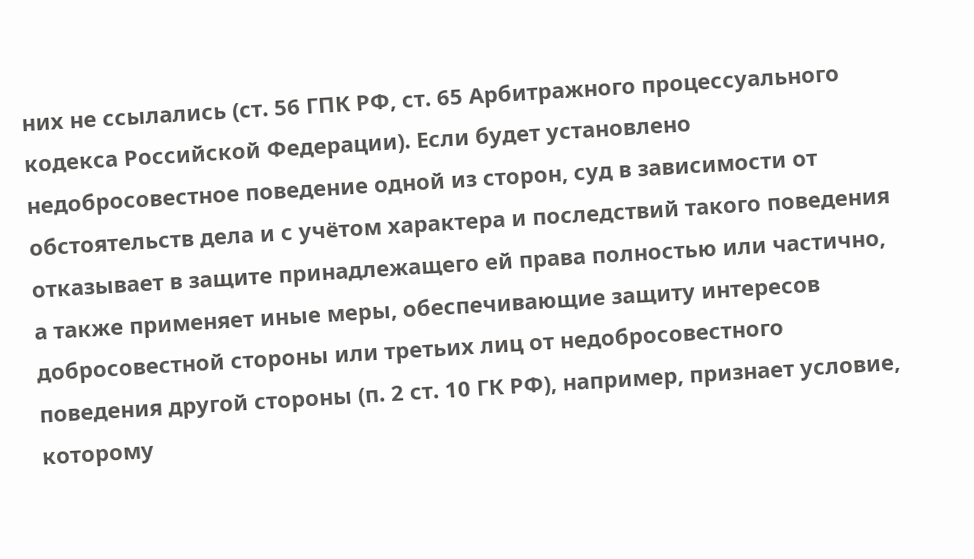них не ссылались (ст. 56 ГПК РФ, ст. 65 Арбитражного процессуального кодекса Российской Федерации). Если будет установлено недобросовестное поведение одной из сторон, суд в зависимости от обстоятельств дела и с учётом характера и последствий такого поведения отказывает в защите принадлежащего ей права полностью или частично, а также применяет иные меры, обеспечивающие защиту интересов добросовестной стороны или третьих лиц от недобросовестного поведения другой стороны (п. 2 ст. 10 ГК РФ), например, признает условие, которому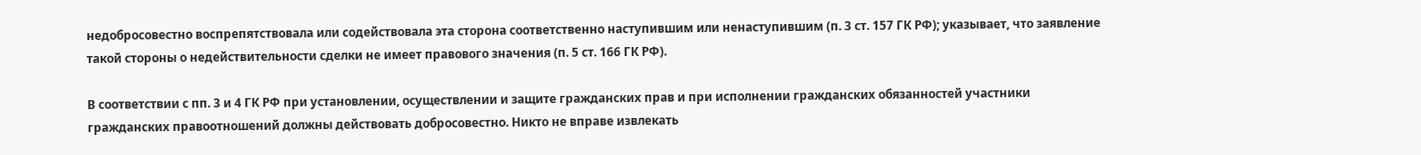недобросовестно воспрепятствовала или содействовала эта сторона соответственно наступившим или ненаступившим (п. 3 ст. 157 ГК РФ); указывает, что заявление такой стороны о недействительности сделки не имеет правового значения (п. 5 ст. 166 ГК РФ).

В соответствии с пп. 3 и 4 ГК РФ при установлении, осуществлении и защите гражданских прав и при исполнении гражданских обязанностей участники гражданских правоотношений должны действовать добросовестно. Никто не вправе извлекать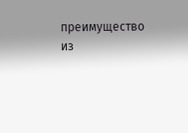преимущество из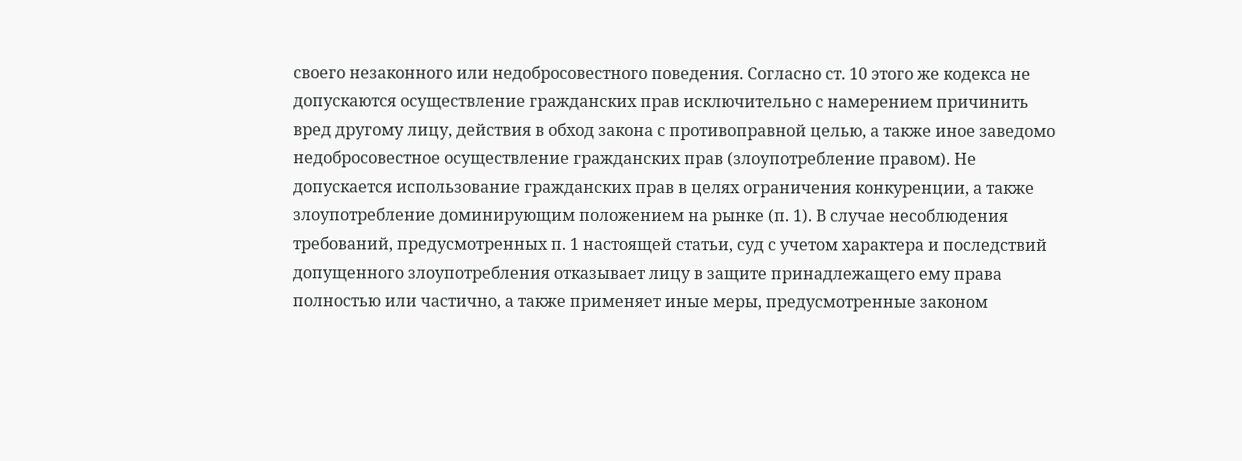своего незаконного или недобросовестного поведения. Согласно ст. 10 этого же кодекса не допускаются осуществление гражданских прав исключительно с намерением причинить вред другому лицу, действия в обход закона с противоправной целью, а также иное заведомо недобросовестное осуществление гражданских прав (злоупотребление правом). Не допускается использование гражданских прав в целях ограничения конкуренции, а также злоупотребление доминирующим положением на рынке (п. 1). В случае несоблюдения требований, предусмотренных п. 1 настоящей статьи, суд с учетом характера и последствий допущенного злоупотребления отказывает лицу в защите принадлежащего ему права полностью или частично, а также применяет иные меры, предусмотренные законом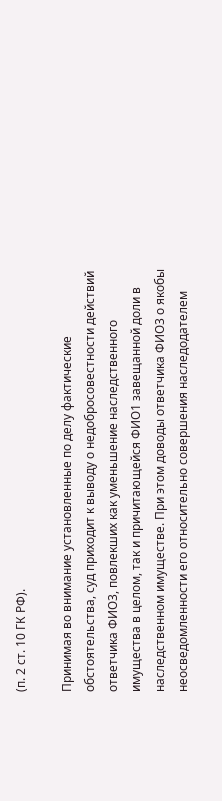(п. 2 ст. 10 ГК РФ).

Принимая во внимание установленные по делу фактические обстоятельства, суд приходит к выводу о недобросовестности действий ответчика ФИО3, повлекших как уменьшение наследственного имущества в целом, так и причитающейся ФИО1 завещанной доли в наследственном имуществе. При этом доводы ответчика ФИО3 о якобы неосведомленности его относительно совершения наследодателем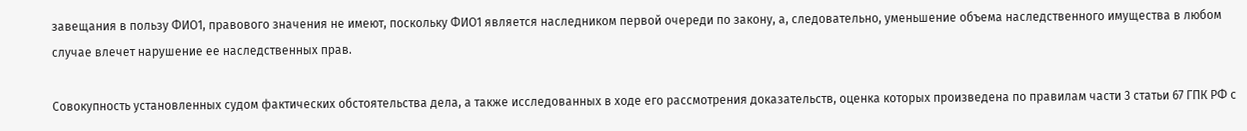завещания в пользу ФИО1, правового значения не имеют, поскольку ФИО1 является наследником первой очереди по закону, а, следовательно, уменьшение объема наследственного имущества в любом случае влечет нарушение ее наследственных прав.

Совокупность установленных судом фактических обстоятельства дела, а также исследованных в ходе его рассмотрения доказательств, оценка которых произведена по правилам части 3 статьи 67 ГПК РФ с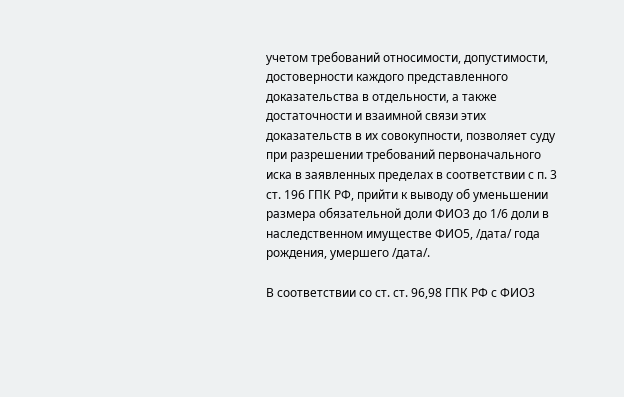учетом требований относимости, допустимости, достоверности каждого представленного доказательства в отдельности, а также достаточности и взаимной связи этих доказательств в их совокупности, позволяет суду при разрешении требований первоначального иска в заявленных пределах в соответствии с п. 3 ст. 196 ГПК РФ, прийти к выводу об уменьшении размера обязательной доли ФИО3 до 1/6 доли в наследственном имуществе ФИО5, /дата/ года рождения, умершего /дата/.

В соответствии со ст. ст. 96,98 ГПК РФ с ФИО3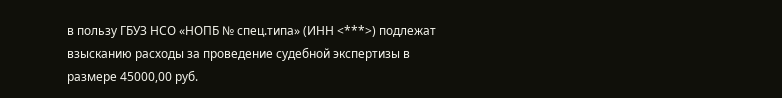в пользу ГБУЗ НСО «НОПБ № спец.типа» (ИНН <***>) подлежат взысканию расходы за проведение судебной экспертизы в размере 45000,00 руб.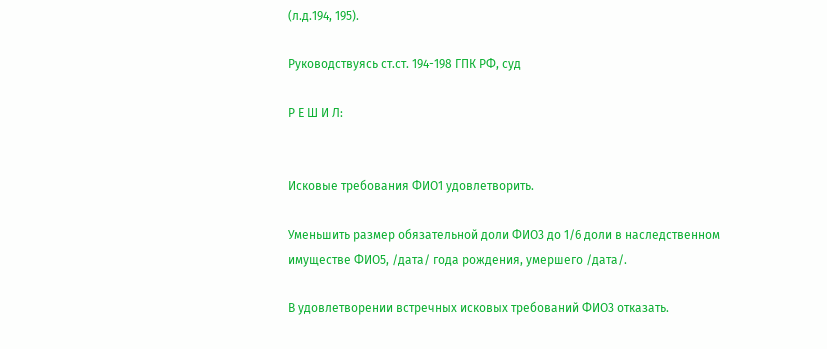(л.д.194, 195).

Руководствуясь ст.ст. 194-198 ГПК РФ, суд

Р Е Ш И Л:


Исковые требования ФИО1 удовлетворить.

Уменьшить размер обязательной доли ФИО3 до 1/6 доли в наследственном имуществе ФИО5, /дата/ года рождения, умершего /дата/.

В удовлетворении встречных исковых требований ФИО3 отказать.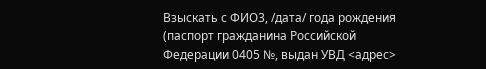Взыскать с ФИО3, /дата/ года рождения (паспорт гражданина Российской Федерации 0405 №, выдан УВД <адрес>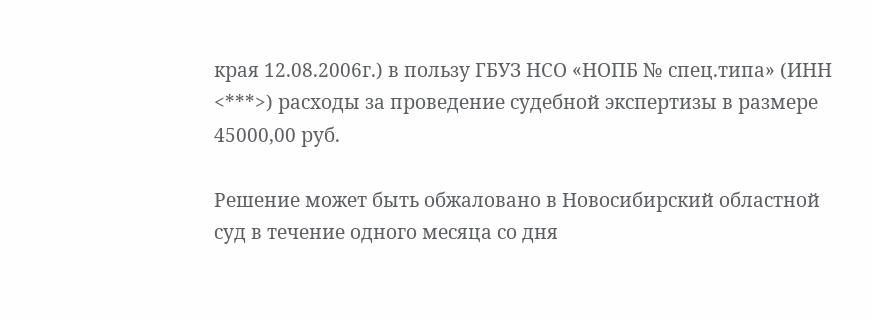края 12.08.2006г.) в пользу ГБУЗ НСО «НОПБ № спец.типа» (ИНН <***>) расходы за проведение судебной экспертизы в размере 45000,00 руб.

Решение может быть обжаловано в Новосибирский областной суд в течение одного месяца со дня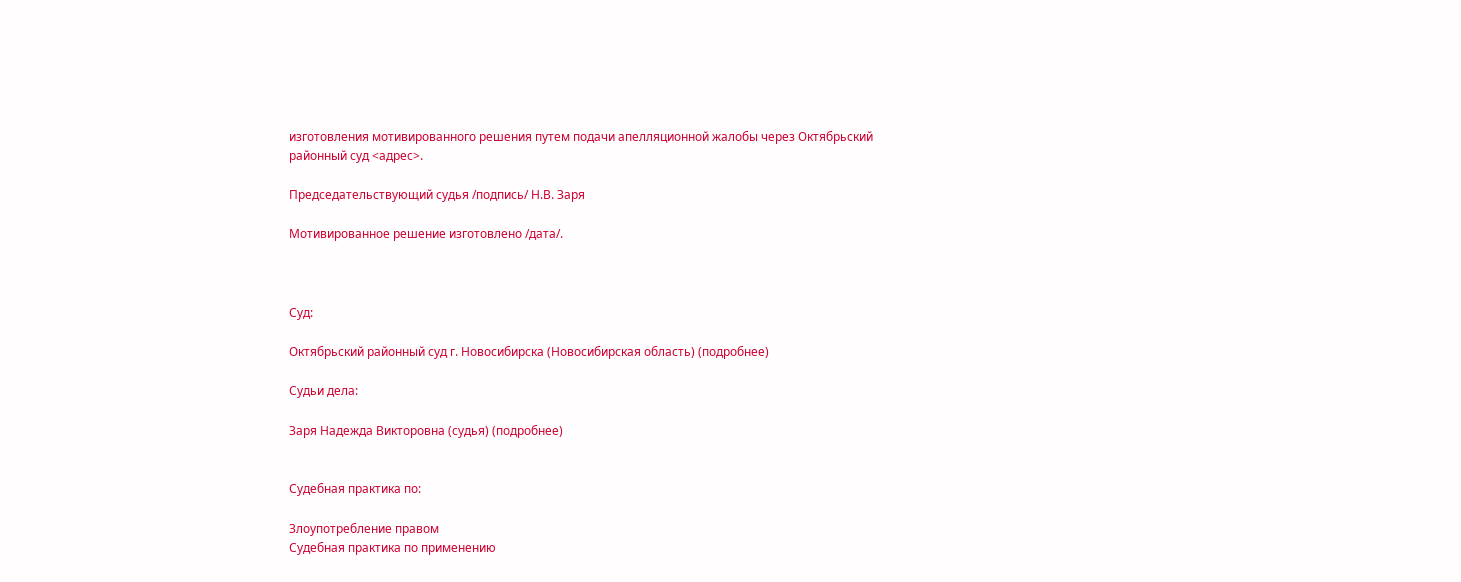изготовления мотивированного решения путем подачи апелляционной жалобы через Октябрьский районный суд <адрес>.

Председательствующий судья /подпись/ Н.В. Заря

Мотивированное решение изготовлено /дата/.



Суд:

Октябрьский районный суд г. Новосибирска (Новосибирская область) (подробнее)

Судьи дела:

Заря Надежда Викторовна (судья) (подробнее)


Судебная практика по:

Злоупотребление правом
Судебная практика по применению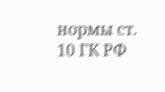нормы ст. 10 ГК РФ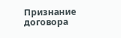Признание договора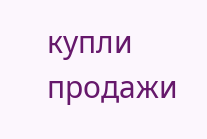купли продажи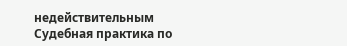недействительным
Судебная практика по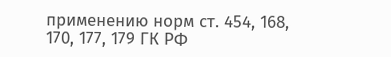применению норм ст. 454, 168, 170, 177, 179 ГК РФ